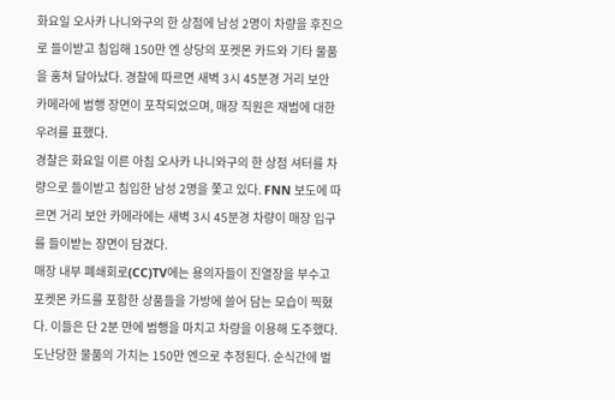화요일 오사카 나니와구의 한 상점에 남성 2명이 차량을 후진으로 들이받고 침입해 150만 엔 상당의 포켓몬 카드와 기타 물품을 훔쳐 달아났다. 경찰에 따르면 새벽 3시 45분경 거리 보안 카메라에 범행 장면이 포착되었으며, 매장 직원은 재범에 대한 우려를 표했다.
경찰은 화요일 이른 아침 오사카 나니와구의 한 상점 셔터를 차량으로 들이받고 침입한 남성 2명을 쫓고 있다. FNN 보도에 따르면 거리 보안 카메라에는 새벽 3시 45분경 차량이 매장 입구를 들이받는 장면이 담겼다.
매장 내부 폐쇄회로(CC)TV에는 용의자들이 진열장을 부수고 포켓몬 카드를 포함한 상품들을 가방에 쓸어 담는 모습이 찍혔다. 이들은 단 2분 만에 범행을 마치고 차량을 이용해 도주했다.
도난당한 물품의 가치는 150만 엔으로 추정된다. 순식간에 벌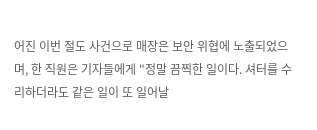어진 이번 절도 사건으로 매장은 보안 위협에 노출되었으며, 한 직원은 기자들에게 "정말 끔찍한 일이다. 셔터를 수리하더라도 같은 일이 또 일어날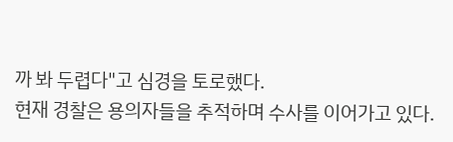까 봐 두렵다"고 심경을 토로했다.
현재 경찰은 용의자들을 추적하며 수사를 이어가고 있다.